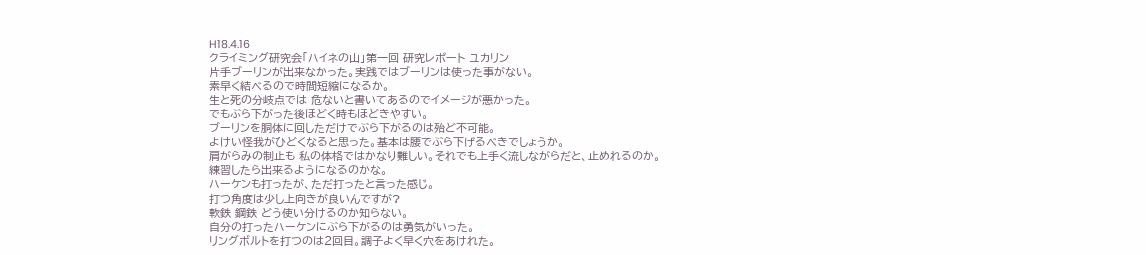H18.4.16
クライミング研究会「ハイネの山」第一回 研究レポート ユカリン
片手ブーリンが出来なかった。実践ではブーリンは使った事がない。
素早く結べるので時間短縮になるか。
生と死の分岐点では 危ないと書いてあるのでイメージが悪かった。
でもぶら下がった後ほどく時もほどきやすい。
ブーリンを胴体に回しただけでぶら下がるのは殆ど不可能。
よけい怪我がひどくなると思った。基本は腰でぶら下げるべきでしょうか。
肩がらみの制止も 私の体格ではかなり難しい。それでも上手く流しながらだと、止めれるのか。
練習したら出来るようになるのかな。
ハーケンも打ったが、ただ打ったと言った感じ。
打つ角度は少し上向きが良いんですが?
軟鉄 鋼鉄 どう使い分けるのか知らない。
自分の打ったハーケンにぶら下がるのは勇気がいった。
リングボルトを打つのは2回目。調子よく早く穴をあけれた。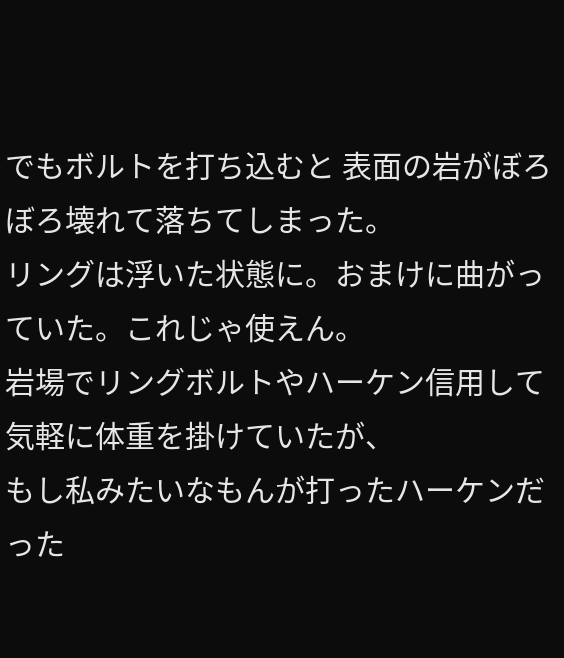でもボルトを打ち込むと 表面の岩がぼろぼろ壊れて落ちてしまった。
リングは浮いた状態に。おまけに曲がっていた。これじゃ使えん。
岩場でリングボルトやハーケン信用して気軽に体重を掛けていたが、
もし私みたいなもんが打ったハーケンだった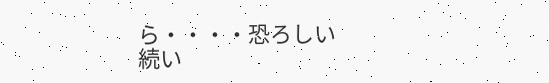ら・・・・恐ろしい
続い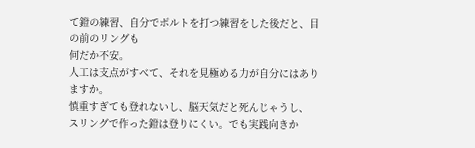て鐙の練習、自分でボルトを打つ練習をした後だと、目の前のリングも
何だか不安。
人工は支点がすべて、それを見極める力が自分にはありますか。
慎重すぎても登れないし、脳天気だと死んじゃうし、
スリングで作った鐙は登りにくい。でも実践向きか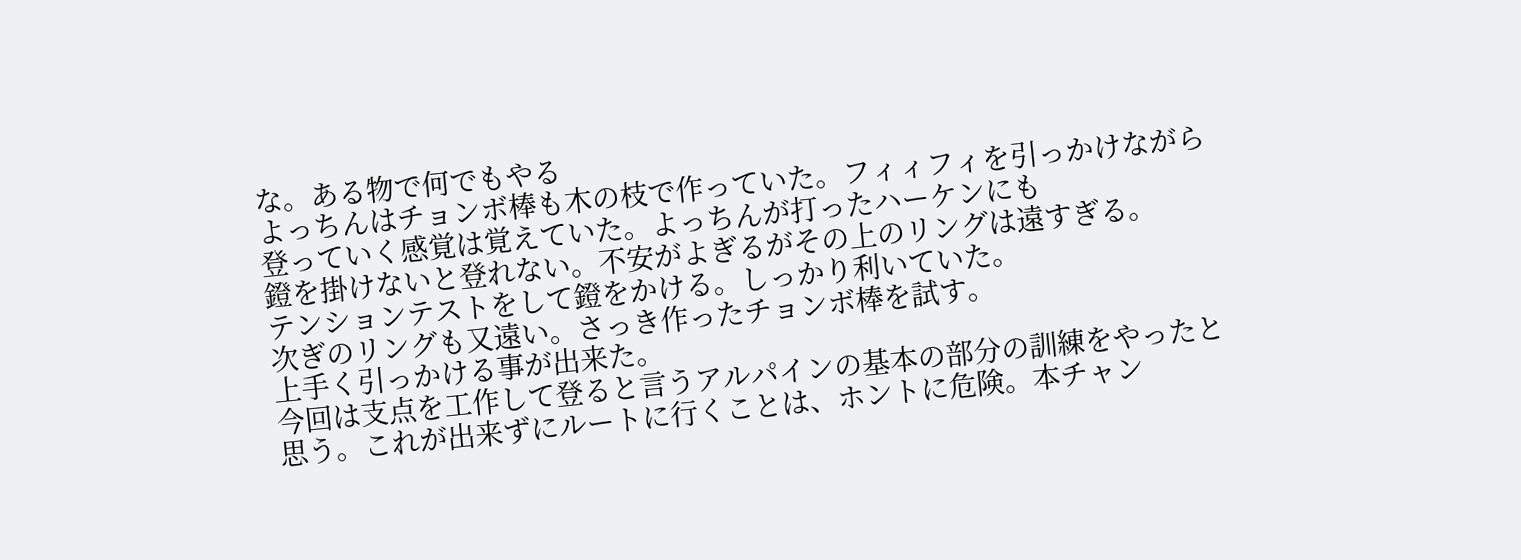な。ある物で何でもやる
よっちんはチョンボ棒も木の枝で作っていた。フィィフィを引っかけながら
登っていく感覚は覚えていた。よっちんが打ったハーケンにも
鐙を掛けないと登れない。不安がよぎるがその上のリングは遠すぎる。
テンションテストをして鐙をかける。しっかり利いていた。
次ぎのリングも又遠い。さっき作ったチョンボ棒を試す。
上手く引っかける事が出来た。
今回は支点を工作して登ると言うアルパインの基本の部分の訓練をやったと
思う。これが出来ずにルートに行くことは、ホントに危険。本チャン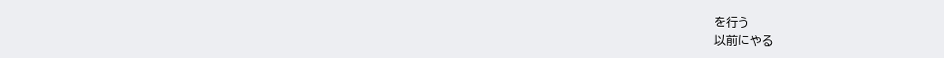を行う
以前にやる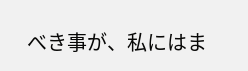べき事が、私にはま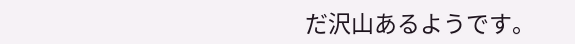だ沢山あるようです。